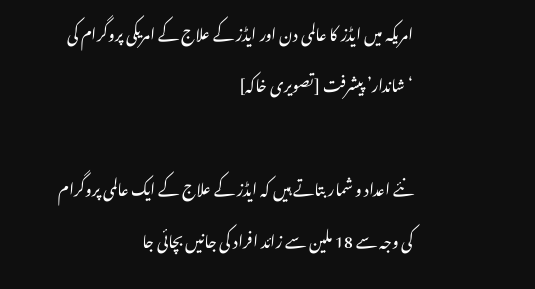امریکہ میں ایڈز کا عالمی دن اور ایڈز کے علاج کے امریکی پروگرام کی ‘شاندار’ پیشرفت [تصویری خاکہ]

نئے اعداد و شمار بتاتے ہیں کہ ایڈز کے علاج کے ایک عالمی پروگرام کی وجہ سے 18 ملین سے زائد افراد کی جانیں بچائی جا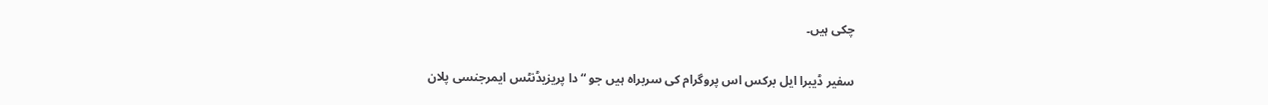چکی ہیں۔

سفیر ڈیبرا ایل برکس اس پروگرام کی سربراہ ہیں جو “دا پریزیڈنٹس ایمرجنسی پلان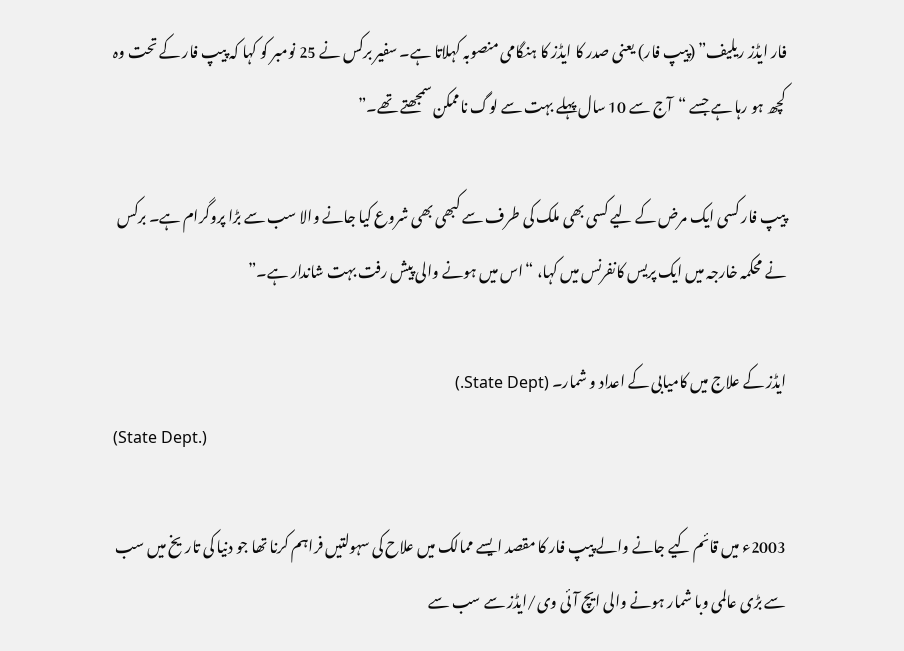فار ایڈز ریلیف” (پیپ فار) یعنی صدر کا ایڈز کا ہنگامی منصوبہ کہلاتا ہے۔ سفیر برکس نے 25 نومبر کو کہا کہ پیپ فار کے تحت وہ کچھ ہو رہا ہے جسے “آج سے 10 سال پہلے بہت سے لوگ ناممکن سمجھتے تھے۔”

پیپ فار کسی ایک مرض کے لیے کسی بھی ملک کی طرف سے کبھی بھی شروع کیا جانے والا سب سے بڑا پروگرام ہے۔ برکس نے محکمہ خارجہ میں ایک پریس کانفرنس میں کہا، “اس میں ہونے والی پیش رفت بہت شاندار ہے۔”

ایڈز کے علاج میں کامیابی کے اعداد و شمار۔ (State Dept.)
(State Dept.)

2003ء میں قائم کیے جانے والے پیپ فار کا مقصد ایسے ممالک میں علاح کی سہولتیں فراہم کرنا تھا جو دنیا کی تاریخ میں سب سے بڑی عالمی وبا شمار ہونے والی ایچ آئی وی/ایڈز سے سب سے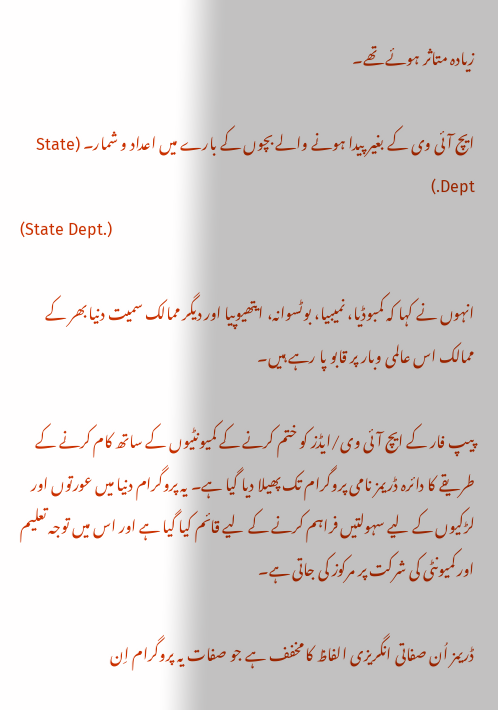زیادہ متاثر ہوئے تھے۔

ایچ آئی وی کے بغیر پیدا ہونے والے بچوں کے بارے میں اعداد و شمار۔ (State Dept.)
(State Dept.)

انہوں نے کہا کہ کمبوڈیا، نمیبیا، بوٹسوانہ، ایتھیوپیا اور دیگر ممالک سمیت دنیا بھر کے ممالک اس عالمی وبار پر قابو پا رہے ہیں۔

پیپ فار کے ایچ آئی وی/ایڈز کو ختم کرنے کے کمیونٹیوں کے ساتھ کام کرنے کے طریقے کا دائرہ ڈریمز نامی پروگرام تک پھیلا دیا گیا ہے۔ یہ پروگرام دنیا میں عورتوں اور لڑکیوں کے لیے سہولتیں فراہم کرنے کے لیے قائم کیا گیا ہے اور اس میں توجہ تعلیم اور کمیونٹی کی شرکت پر مرکوز کی جاتی ہے۔

ڈریمز اُن صفاتی انگریزی الفاظ کا مخفف ہے جو صفات یہ پروگرام اِن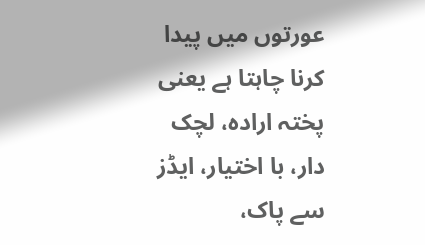عورتوں میں پیدا کرنا چاہتا ہے یعنی پختہ ارادہ، لچک دار، با اختیار، ایڈز سے پاک،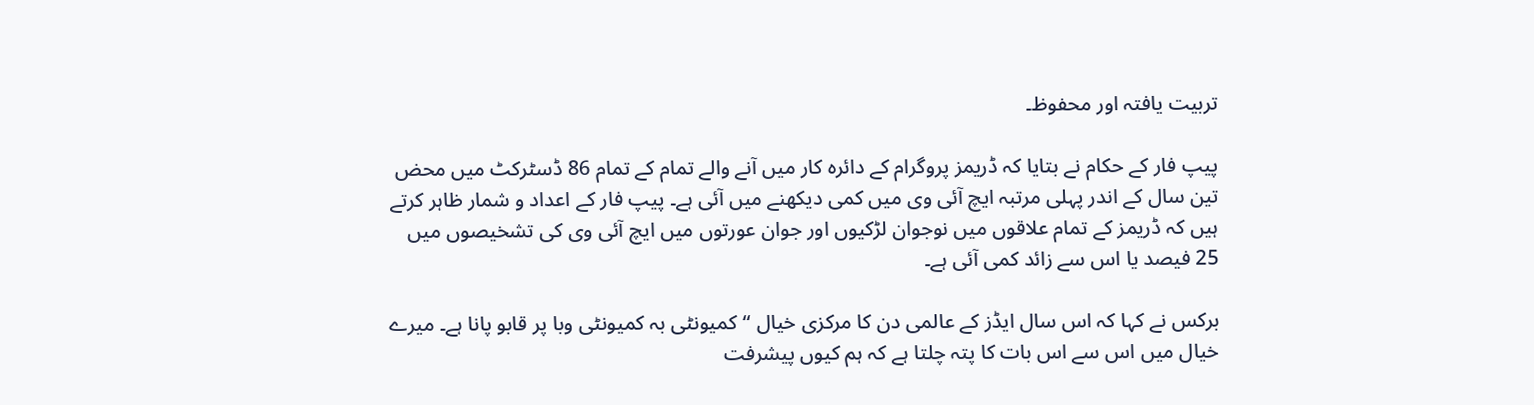تربیت یافتہ اور محفوظ۔

پیپ فار کے حکام نے بتایا کہ ڈریمز پروگرام کے دائرہ کار میں آنے والے تمام کے تمام 86 ڈسٹرکٹ میں محض تین سال کے اندر پہلی مرتبہ ایچ آئی وی میں کمی دیکھنے میں آئی ہے۔ پیپ فار کے اعداد و شمار ظاہر کرتے ہیں کہ ڈریمز کے تمام علاقوں میں نوجوان لڑکیوں اور جوان عورتوں میں ایچ آئی وی کی تشخیصوں میں 25 فیصد یا اس سے زائد کمی آئی ہے۔

برکس نے کہا کہ اس سال ایڈز کے عالمی دن کا مرکزی خیال “کمیونٹی بہ کمیونٹی وبا پر قابو پانا ہے۔ میرے خیال میں اس سے اس بات کا پتہ چلتا ہے کہ ہم کیوں پیشرفت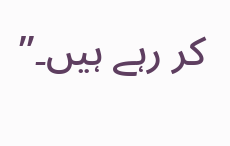کر رہے ہیں۔”